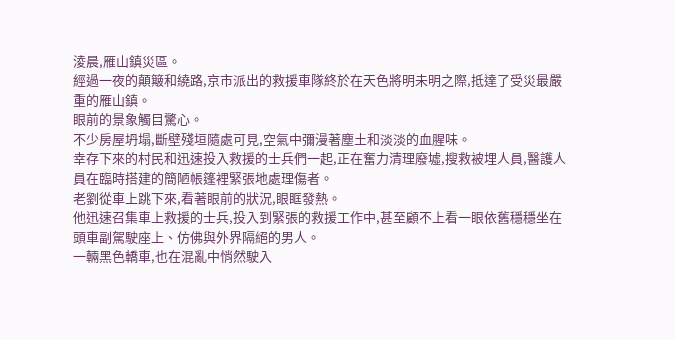淩晨,雁山鎮災區。
經過一夜的顛簸和繞路,京市派出的救援車隊終於在天色將明未明之際,抵達了受災最嚴重的雁山鎮。
眼前的景象觸目驚心。
不少房屋坍塌,斷壁殘垣隨處可見,空氣中彌漫著塵土和淡淡的血腥味。
幸存下來的村民和迅速投入救援的士兵們一起,正在奮力清理廢墟,搜救被埋人員,醫護人員在臨時搭建的簡陋帳篷裡緊張地處理傷者。
老劉從車上跳下來,看著眼前的狀況,眼眶發熱。
他迅速召集車上救援的士兵,投入到緊張的救援工作中,甚至顧不上看一眼依舊穩穩坐在頭車副駕駛座上、仿佛與外界隔絕的男人。
一輛黑色轎車,也在混亂中悄然駛入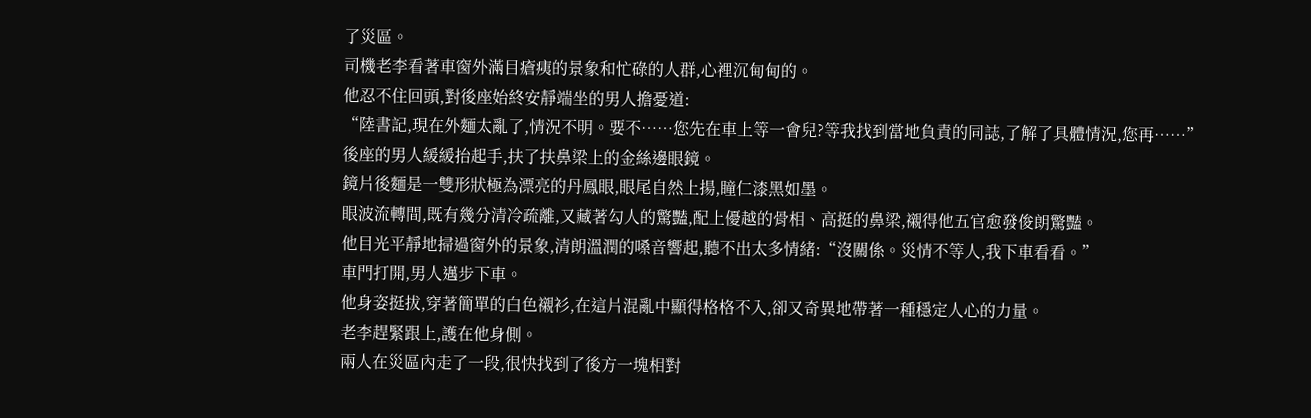了災區。
司機老李看著車窗外滿目瘡痍的景象和忙碌的人群,心裡沉甸甸的。
他忍不住回頭,對後座始終安靜端坐的男人擔憂道:
“陸書記,現在外麵太亂了,情況不明。要不……您先在車上等一會兒?等我找到當地負責的同誌,了解了具體情況,您再……”
後座的男人緩緩抬起手,扶了扶鼻梁上的金絲邊眼鏡。
鏡片後麵是一雙形狀極為漂亮的丹鳳眼,眼尾自然上揚,瞳仁漆黑如墨。
眼波流轉間,既有幾分清冷疏離,又藏著勾人的驚豔,配上優越的骨相、高挺的鼻梁,襯得他五官愈發俊朗驚豔。
他目光平靜地掃過窗外的景象,清朗溫潤的嗓音響起,聽不出太多情緒:“沒關係。災情不等人,我下車看看。”
車門打開,男人邁步下車。
他身姿挺拔,穿著簡單的白色襯衫,在這片混亂中顯得格格不入,卻又奇異地帶著一種穩定人心的力量。
老李趕緊跟上,護在他身側。
兩人在災區內走了一段,很快找到了後方一塊相對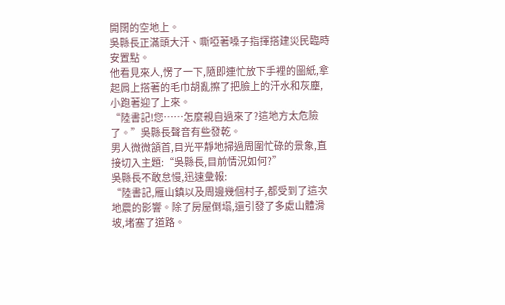開闊的空地上。
吳縣長正滿頭大汗、嘶啞著嗓子指揮搭建災民臨時安置點。
他看見來人,愣了一下,隨即連忙放下手裡的圖紙,拿起肩上搭著的毛巾胡亂擦了把臉上的汗水和灰塵,小跑著迎了上來。
“陸書記!您……怎麼親自過來了?這地方太危險了。”吳縣長聲音有些發乾。
男人微微頷首,目光平靜地掃過周圍忙碌的景象,直接切入主題:“吳縣長,目前情況如何?”
吳縣長不敢怠慢,迅速彙報:
“陸書記,雁山鎮以及周邊幾個村子,都受到了這次地震的影響。除了房屋倒塌,還引發了多處山體滑坡,堵塞了道路。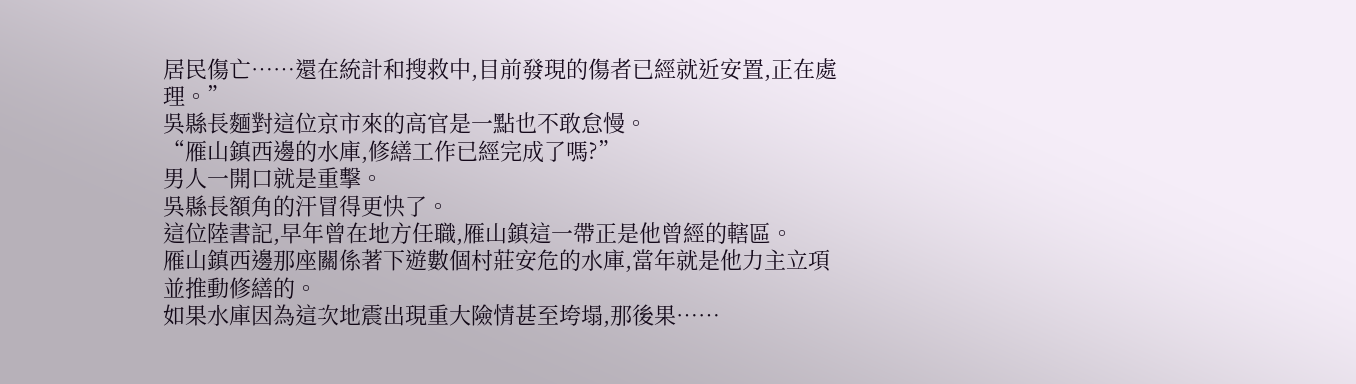居民傷亡……還在統計和搜救中,目前發現的傷者已經就近安置,正在處理。”
吳縣長麵對這位京市來的高官是一點也不敢怠慢。
“雁山鎮西邊的水庫,修繕工作已經完成了嗎?”
男人一開口就是重擊。
吳縣長額角的汗冒得更快了。
這位陸書記,早年曾在地方任職,雁山鎮這一帶正是他曾經的轄區。
雁山鎮西邊那座關係著下遊數個村莊安危的水庫,當年就是他力主立項並推動修繕的。
如果水庫因為這次地震出現重大險情甚至垮塌,那後果……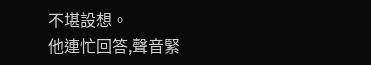不堪設想。
他連忙回答,聲音緊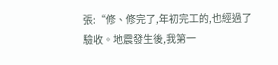張:“修、修完了,年初完工的,也經過了驗收。地震發生後,我第一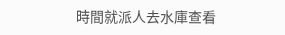時間就派人去水庫查看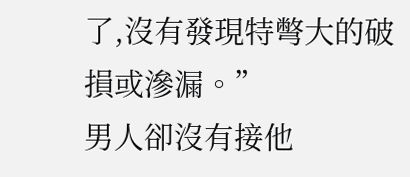了,沒有發現特彆大的破損或滲漏。”
男人卻沒有接他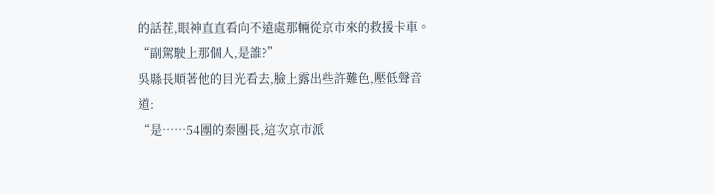的話茬,眼神直直看向不遠處那輛從京市來的救援卡車。
“副駕駛上那個人,是誰?”
吳縣長順著他的目光看去,臉上露出些許難色,壓低聲音道:
“是……54團的秦團長,這次京市派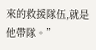來的救援隊伍,就是他帶隊。”